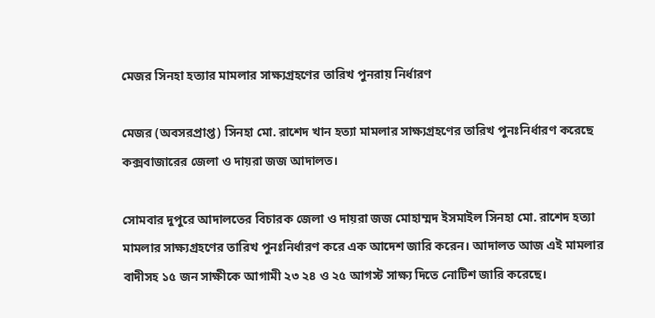মেজর সিনহা হত্যার মামলার সাক্ষ্যগ্রহণের তারিখ পুনরায় নির্ধারণ

মেজর (অবসরপ্রাপ্ত) সিনহা মো. রাশেদ খান হত্যা মামলার সাক্ষ্যগ্রহণের তারিখ পুনঃনির্ধারণ করেছে কক্সবাজারের জেলা ও দায়রা জজ আদালত।

সোমবার দুপুরে আদালতের বিচারক জেলা ও দায়রা জজ মোহাম্মদ ইসমাইল সিনহা মো. রাশেদ হত্যা মামলার সাক্ষ্যগ্রহণের তারিখ পুনঃনির্ধারণ করে এক আদেশ জারি করেন। আদালত আজ এই মামলার বাদীসহ ১৫ জন সাক্ষীকে আগামী ২৩ ২৪ ও ২৫ আগস্ট সাক্ষ্য দিতে নোটিশ জারি করেছে।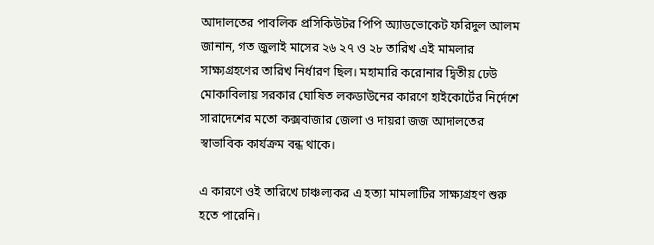আদালতের পাবলিক প্রসিকিউটর পিপি অ্যাডভোকেট ফরিদুল আলম জানান, গত জুলাই মাসের ২৬ ২৭ ও ২৮ তারিখ এই মামলার সাক্ষ্যগ্রহণের তারিখ নির্ধারণ ছিল। মহামারি করোনার দ্বিতীয় ঢেউ মোকাবিলায় সরকার ঘোষিত লকডাউনের কারণে হাইকোর্টের নির্দেশে সারাদেশের মতো কক্সবাজার জেলা ও দায়রা জজ আদালতের স্বাভাবিক কার্যক্রম বন্ধ থাকে।

এ কারণে ওই তারিখে চাঞ্চল্যকর এ হত্যা মামলাটির সাক্ষ্যগ্রহণ শুরু হতে পারেনি।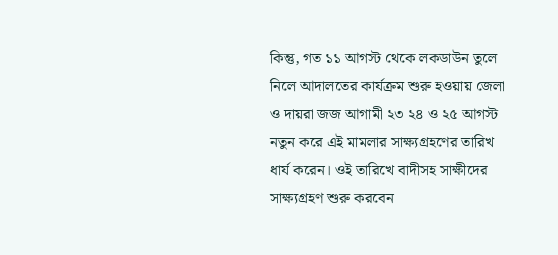কিন্তু, গত ১১ আগস্ট থেকে লকডাউন তুলে নিলে আদালতের কার্যক্রম শুরু হওয়ায় জেলা ও দায়রা জজ আগামী ২৩ ২৪ ও ২৫ আগস্ট নতুন করে এই মামলার সাক্ষ্যগ্রহণের তারিখ ধার্য করেন। ওই তারিখে বাদীসহ সাক্ষীদের সাক্ষ্যগ্রহণ শুরু করবেন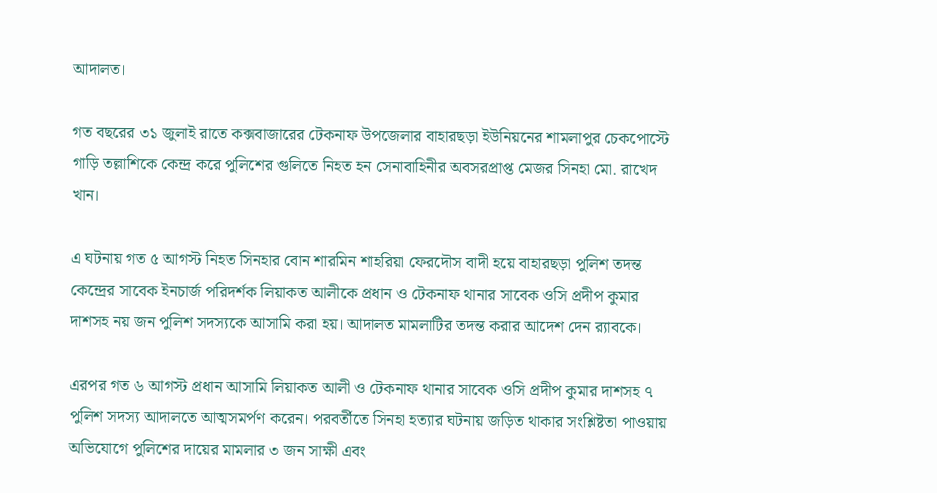আদালত।

গত বছরের ৩১ জুলাই রাতে কক্সবাজারের টেকনাফ উপজেলার বাহারছড়া ইউনিয়নের শামলাপুর চেকপোস্টে গাড়ি তল্লাশিকে কেন্দ্র করে পুলিশের গুলিতে নিহত হন সেনাবাহিনীর অবসরপ্রাপ্ত মেজর সিনহা মো. রাখেদ খান।

এ ঘটনায় গত ৫ আগস্ট নিহত সিনহার বোন শারমিন শাহরিয়া ফেরদৌস বাদী হয়ে বাহারছড়া পুলিশ তদন্ত কেন্দ্রের সাবেক ইনচার্জ পরিদর্শক লিয়াকত আলীকে প্রধান ও টেকনাফ থানার সাবেক ওসি প্রদীপ কুমার দাশসহ নয় জন পুলিশ সদস্যকে আসামি করা হয়। আদালত মামলাটির তদন্ত করার আদেশ দেন র‌্যাবকে।

এরপর গত ৬ আগস্ট প্রধান আসামি লিয়াকত আলী ও টেকনাফ থানার সাবেক ওসি প্রদীপ কুমার দাশসহ ৭ পুলিশ সদস্য আদালতে আত্মসমর্পণ করেন। পরবর্তীতে সিনহা হত্যার ঘটনায় জড়িত থাকার সংশ্লিষ্টতা পাওয়ায় অভিযোগে পুলিশের দায়ের মামলার ৩ জন সাক্ষী এবং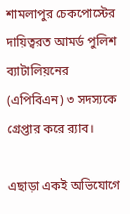শামলাপুর চেকপোস্টের দায়িত্বরত আমর্ড পুলিশ ব্যাটালিয়নের (এপিবিএন) ৩ সদস্যকে গ্রেপ্তার করে র‌্যাব।

এছাড়া একই অভিযোগে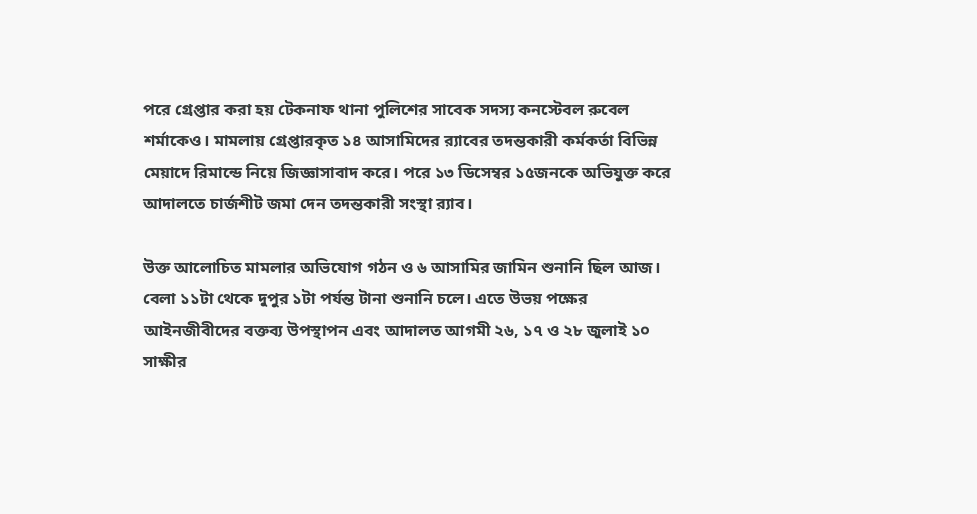পরে গ্রেপ্তার করা হয় টেকনাফ থানা পুলিশের সাবেক সদস্য কনস্টেবল রুবেল শর্মাকেও। মামলায় গ্রেপ্তারকৃত ১৪ আসামিদের র‌্যাবের তদন্তকারী কর্মকর্তা বিভিন্ন মেয়াদে রিমান্ডে নিয়ে জিজ্ঞাসাবাদ করে। পরে ১৩ ডিসেম্বর ১৫জনকে অভিযুক্ত করে আদালতে চার্জশীট জমা দেন তদন্তকারী সংস্থা র‌্যাব।

উক্ত আলোচিত মামলার অভিযোগ গঠন ও ৬ আসামির জামিন শুনানি ছিল আজ। বেলা ১১টা থেকে দুপুর ১টা পর্যন্ত টানা শুনানি চলে। এতে উভয় পক্ষের আইনজীবীদের বক্তব্য উপস্থাপন এবং আদালত আগমী ২৬, ১৭ ও ২৮ জুলাই ১০ সাক্ষীর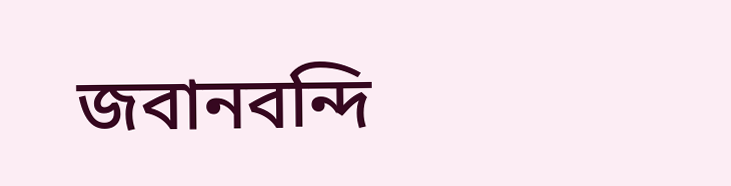জবানবন্দি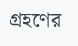গ্রহণের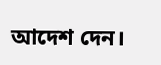আদেশ দেন।